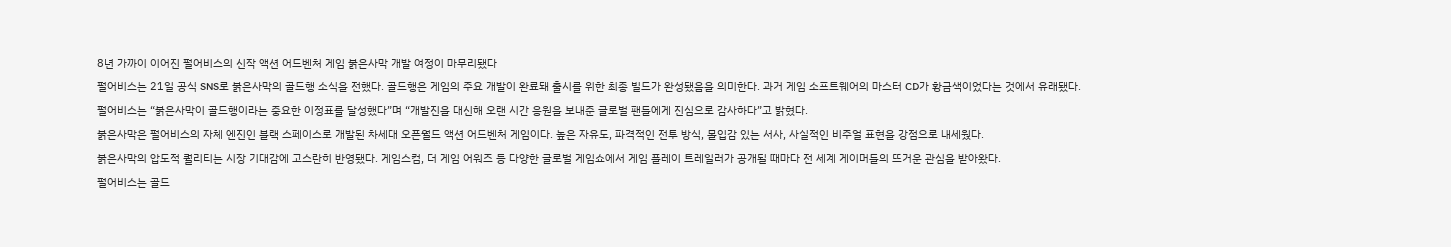8년 가까이 이어진 펄어비스의 신작 액션 어드벤처 게임 붉은사막 개발 여정이 마무리됐다
펄어비스는 21일 공식 SNS로 붉은사막의 골드행 소식을 전했다. 골드행은 게임의 주요 개발이 완료돼 출시를 위한 최종 빌드가 완성됐음을 의미한다. 과거 게임 소프트웨어의 마스터 CD가 황금색이었다는 것에서 유래됐다.
펄어비스는 “붉은사막이 골드행이라는 중요한 이정표를 달성했다”며 “개발진을 대신해 오랜 시간 응원을 보내준 글로벌 팬들에게 진심으로 감사하다”고 밝혔다.
붉은사막은 펄어비스의 자체 엔진인 블랙 스페이스로 개발된 차세대 오픈월드 액션 어드벤처 게임이다. 높은 자유도, 파격적인 전투 방식, 몰입감 있는 서사, 사실적인 비주얼 표현을 강점으로 내세웠다.
붉은사막의 압도적 퀄리티는 시장 기대감에 고스란히 반영됐다. 게임스컴, 더 게임 어워즈 등 다양한 글로벌 게임쇼에서 게임 플레이 트레일러가 공개될 때마다 전 세계 게이머들의 뜨거운 관심을 받아왔다.
펄어비스는 골드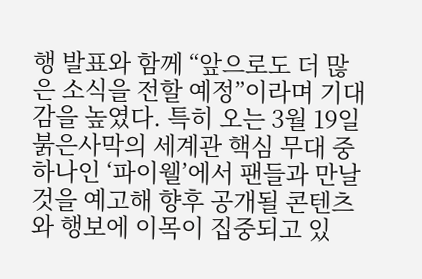행 발표와 함께 “앞으로도 더 많은 소식을 전할 예정”이라며 기대감을 높였다. 특히 오는 3월 19일 붉은사막의 세계관 핵심 무대 중 하나인 ‘파이웰’에서 팬들과 만날 것을 예고해 향후 공개될 콘텐츠와 행보에 이목이 집중되고 있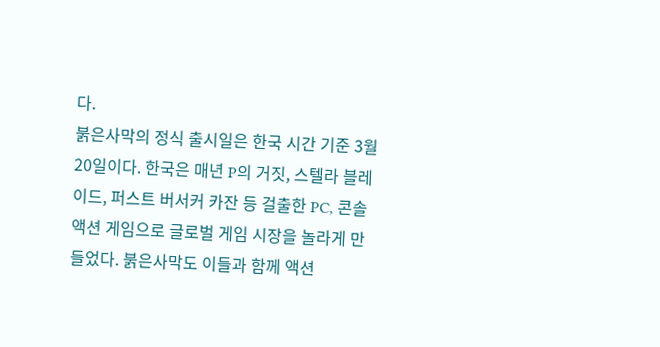다.
붉은사막의 정식 출시일은 한국 시간 기준 3월 20일이다. 한국은 매년 P의 거짓, 스텔라 블레이드, 퍼스트 버서커 카잔 등 걸출한 PC, 콘솔 액션 게임으로 글로벌 게임 시장을 놀라게 만들었다. 붉은사막도 이들과 함께 액션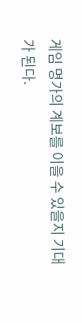게임 명가의 계보를 이을 수 있을지 기대가 된다.